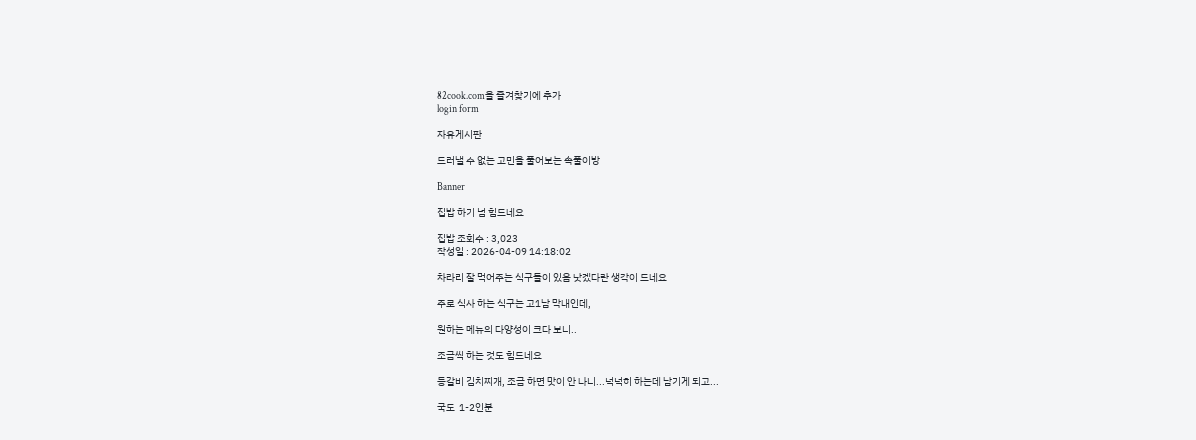82cook.com을 즐겨찾기에 추가
login form

자유게시판

드러낼 수 없는 고민을 풀어보는 속풀이방

Banner

집밥 하기 넘 힘드네요

집밥 조회수 : 3,023
작성일 : 2026-04-09 14:18:02

차라리 잘 먹어주는 식구들이 있음 낫겠다란 생각이 드네요

주로 식사 하는 식구는 고1남 막내인데,

원하는 메뉴의 다양성이 크다 보니..

조금씩 하는 것도 힘드네요

등갈비 김치찌개, 조금 하면 맛이 안 나니...넉넉히 하는데 남기게 되고...

국도  1-2인분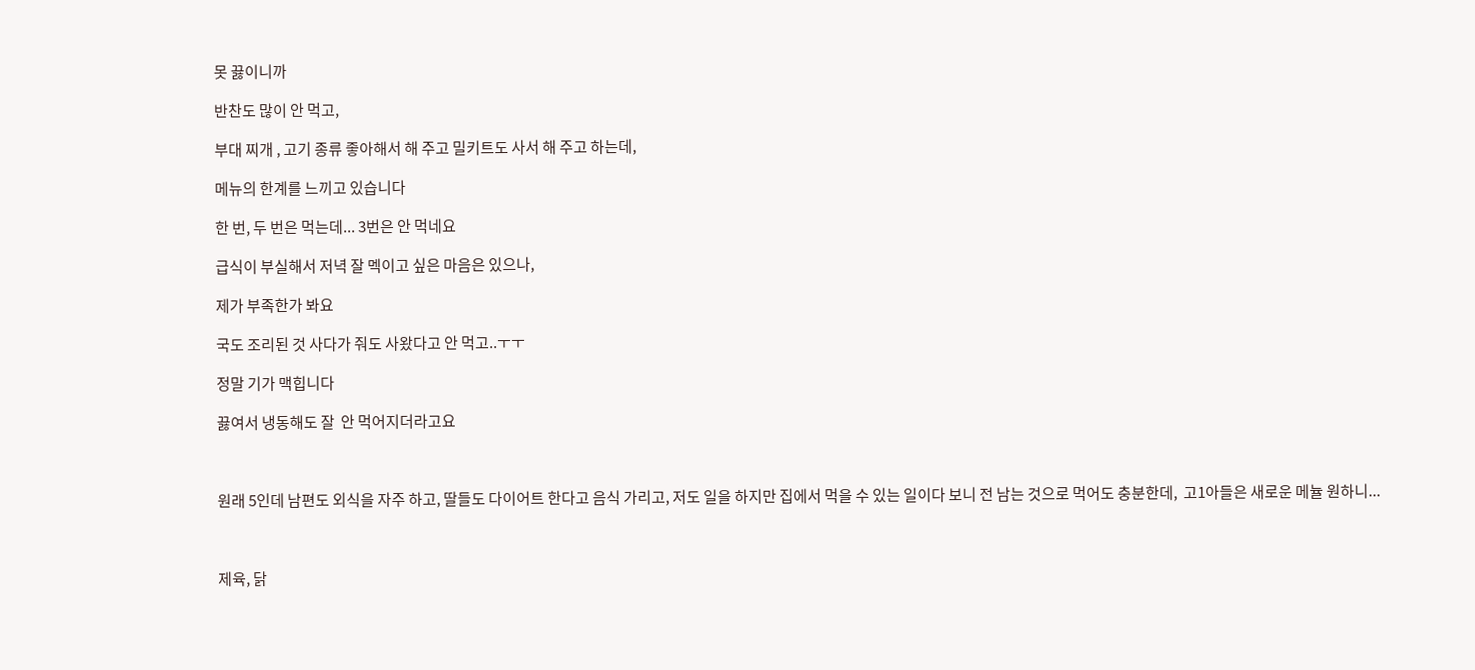못 끓이니까

반찬도 많이 안 먹고,

부대 찌개 , 고기 종류 좋아해서 해 주고 밀키트도 사서 해 주고 하는데,

메뉴의 한계를 느끼고 있습니다

한 번, 두 번은 먹는데... 3번은 안 먹네요

급식이 부실해서 저녁 잘 멕이고 싶은 마음은 있으나,

제가 부족한가 봐요

국도 조리된 것 사다가 줘도 사왔다고 안 먹고..ㅜㅜ

정말 기가 맥힙니다

끓여서 냉동해도 잘  안 먹어지더라고요



원래 5인데 남편도 외식을 자주 하고, 딸들도 다이어트 한다고 음식 가리고, 저도 일을 하지만 집에서 먹을 수 있는 일이다 보니 전 남는 것으로 먹어도 충분한데,  고1아들은 새로운 메뉼 원하니...



제육, 닭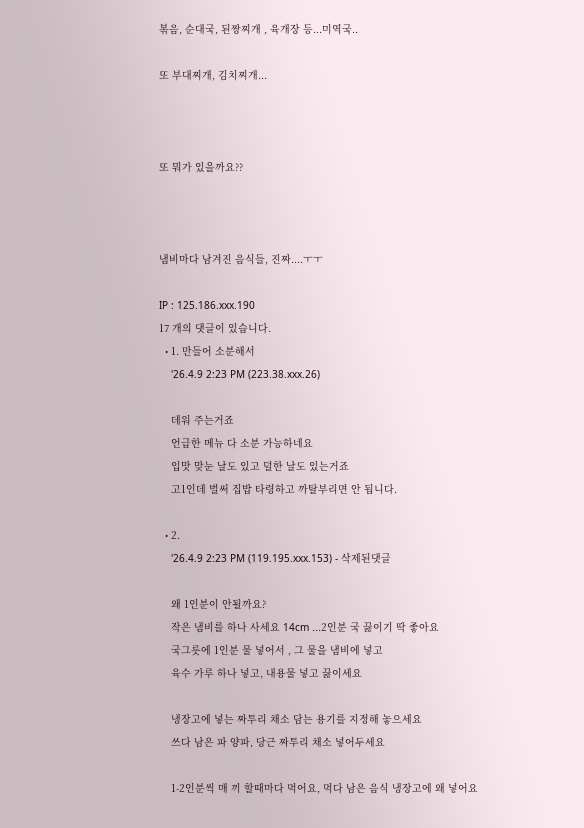볶음, 순대국, 된짱찌개 , 육개장 등...미역국..

또 부대찌개, 김치찌개...



또 뭐가 있을까요??



냄비마다 남겨진 음식들, 진짜....ㅜㅜ

IP : 125.186.xxx.190
17 개의 댓글이 있습니다.
  • 1. 만들어 소분해서
    '26.4.9 2:23 PM (223.38.xxx.26)

    데워 주는거죠
    언급한 메뉴 다 소분 가능하네요
    입맛 맞눈 날도 있고 덜한 날도 있는거죠
    고1인데 벌써 집밥 타령하고 까탈부리면 안 됩니다.

  • 2.
    '26.4.9 2:23 PM (119.195.xxx.153) - 삭제된댓글

    왜 1인분이 안될까요?
    작은 냄비를 하나 사세요 14cm ...2인분 국 끓이기 딱 좋아요
    국그릇에 1인분 물 넣어서 , 그 물을 냄비에 넣고
    육수 가루 하나 넣고, 내용물 넣고 끓이세요

    냉장고에 넣는 짜투리 채소 담는 용기를 지정해 놓으세요
    쓰다 남은 파 양파, 당근 짜투리 채소 넣어두세요

    1-2인분씩 매 끼 할때마다 먹어요, 먹다 남은 음식 냉장고에 왜 넣어요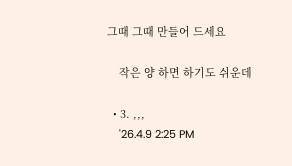그때 그때 만들어 드세요

    작은 양 하면 하기도 쉬운데

  • 3. ,,,
    '26.4.9 2:25 PM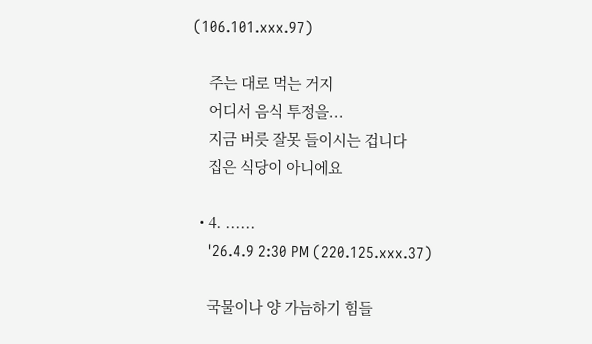(106.101.xxx.97)

    주는 대로 먹는 거지
    어디서 음식 투정을...
    지금 버릇 잘못 들이시는 겁니다
    집은 식당이 아니에요

  • 4. ......
    '26.4.9 2:30 PM (220.125.xxx.37)

    국물이나 양 가늠하기 힘들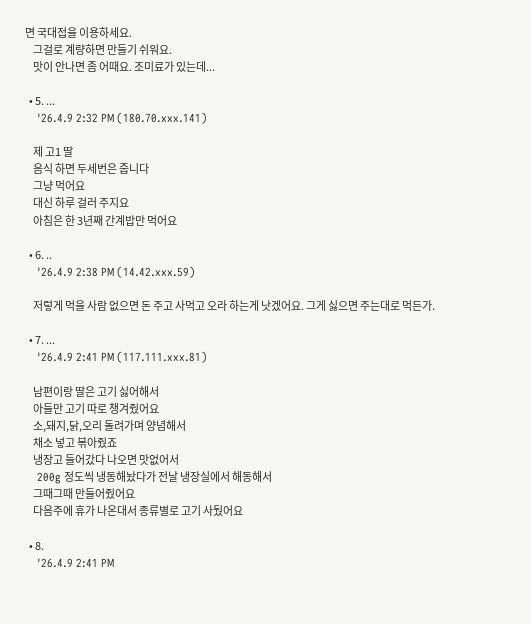면 국대접을 이용하세요.
    그걸로 계량하면 만들기 쉬워요.
    맛이 안나면 좀 어때요. 조미료가 있는데...

  • 5. ...
    '26.4.9 2:32 PM (180.70.xxx.141)

    제 고1 딸
    음식 하면 두세번은 줍니다
    그냥 먹어요
    대신 하루 걸러 주지요
    아침은 한 3년째 간계밥만 먹어요

  • 6. ..
    '26.4.9 2:38 PM (14.42.xxx.59)

    저렇게 먹을 사람 없으면 돈 주고 사먹고 오라 하는게 낫겠어요. 그게 싫으면 주는대로 먹든가.

  • 7. ...
    '26.4.9 2:41 PM (117.111.xxx.81)

    남편이랑 딸은 고기 싫어해서
    아들만 고기 따로 챙겨줬어요
    소,돼지,닭,오리 돌려가며 양념해서
    채소 넣고 볶아줬죠
    냉장고 들어갔다 나오면 맛없어서
    200g 정도씩 냉동해놨다가 전날 냉장실에서 해동해서
    그때그때 만들어줬어요
    다음주에 휴가 나온대서 종류별로 고기 사뒀어요

  • 8.
    '26.4.9 2:41 PM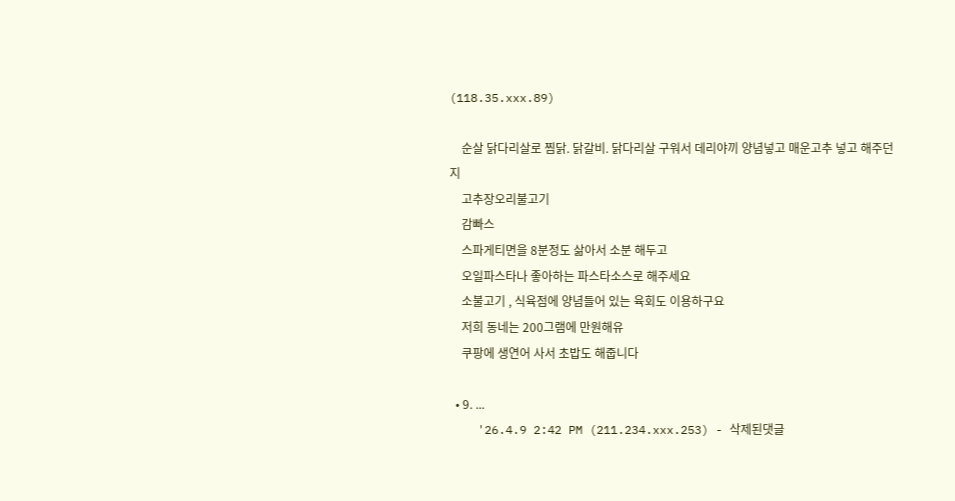(118.35.xxx.89)

    순살 닭다리살로 찜닭. 닭갈비. 닭다리살 구워서 데리야끼 양념넣고 매운고추 넣고 해주던지
    고추장오리불고기
    감빠스
    스파게티면을 8분정도 삶아서 소분 해두고
    오일파스타나 좋아하는 파스타소스로 해주세요
    소불고기 , 식육점에 양념들어 있는 육회도 이용하구요
    저희 동네는 200그램에 만원해유
    쿠팡에 생연어 사서 초밥도 해줍니다

  • 9. ...
    '26.4.9 2:42 PM (211.234.xxx.253) - 삭제된댓글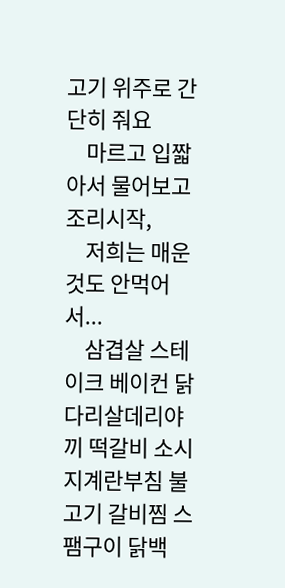고기 위주로 간단히 줘요
    마르고 입짧아서 물어보고 조리시작,
    저희는 매운것도 안먹어서...
    삼겹살 스테이크 베이컨 닭다리살데리야끼 떡갈비 소시지계란부침 불고기 갈비찜 스팸구이 닭백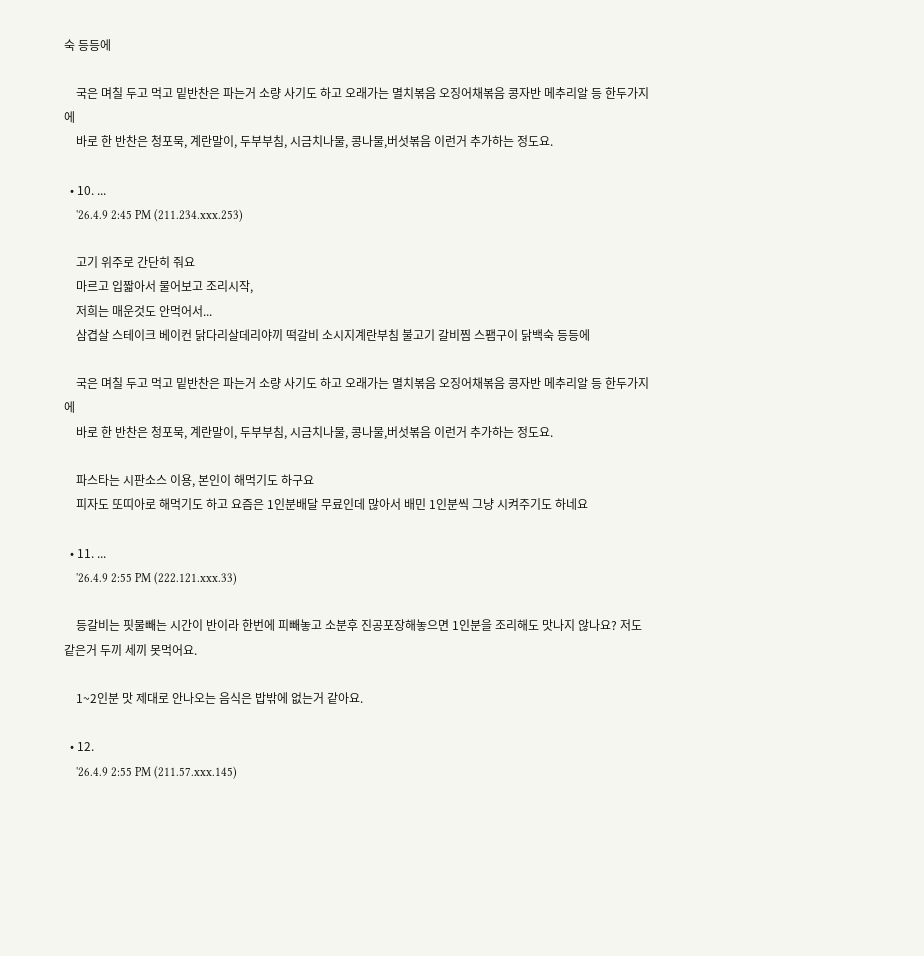숙 등등에

    국은 며칠 두고 먹고 밑반찬은 파는거 소량 사기도 하고 오래가는 멸치볶음 오징어채볶음 콩자반 메추리알 등 한두가지에
    바로 한 반찬은 청포묵, 계란말이, 두부부침, 시금치나물, 콩나물,버섯볶음 이런거 추가하는 정도요.

  • 10. ...
    '26.4.9 2:45 PM (211.234.xxx.253)

    고기 위주로 간단히 줘요
    마르고 입짧아서 물어보고 조리시작,
    저희는 매운것도 안먹어서...
    삼겹살 스테이크 베이컨 닭다리살데리야끼 떡갈비 소시지계란부침 불고기 갈비찜 스팸구이 닭백숙 등등에

    국은 며칠 두고 먹고 밑반찬은 파는거 소량 사기도 하고 오래가는 멸치볶음 오징어채볶음 콩자반 메추리알 등 한두가지에
    바로 한 반찬은 청포묵, 계란말이, 두부부침, 시금치나물, 콩나물,버섯볶음 이런거 추가하는 정도요.

    파스타는 시판소스 이용, 본인이 해먹기도 하구요
    피자도 또띠아로 해먹기도 하고 요즘은 1인분배달 무료인데 많아서 배민 1인분씩 그냥 시켜주기도 하네요

  • 11. ...
    '26.4.9 2:55 PM (222.121.xxx.33)

    등갈비는 핏물빼는 시간이 반이라 한번에 피빼놓고 소분후 진공포장해놓으면 1인분을 조리해도 맛나지 않나요? 저도 같은거 두끼 세끼 못먹어요.

    1~2인분 맛 제대로 안나오는 음식은 밥밖에 없는거 같아요.

  • 12.
    '26.4.9 2:55 PM (211.57.xxx.145)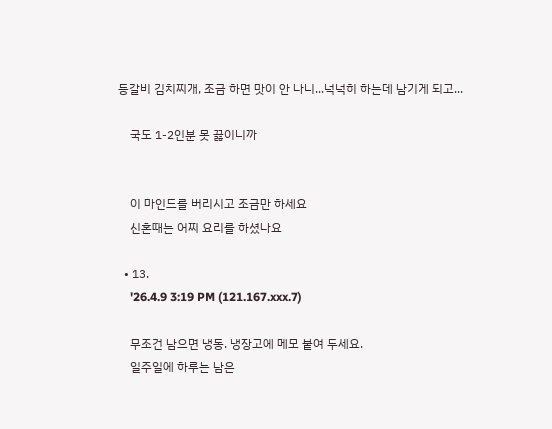등갈비 김치찌개, 조금 하면 맛이 안 나니...넉넉히 하는데 남기게 되고...

    국도 1-2인분 못 끓이니까


    이 마인드를 버리시고 조금만 하세요
    신혼때는 어찌 요리를 하셨나요

  • 13.
    '26.4.9 3:19 PM (121.167.xxx.7)

    무조건 남으면 냉동. 냉장고에 메모 붙여 두세요.
    일주일에 하루는 남은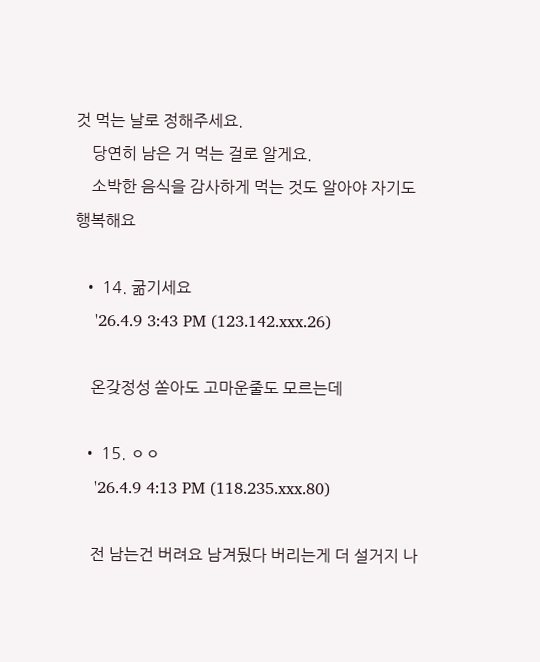것 먹는 날로 정해주세요.
    당연히 남은 거 먹는 걸로 알게요.
    소박한 음식을 감사하게 먹는 것도 알아야 자기도 행복해요

  • 14. 굶기세요
    '26.4.9 3:43 PM (123.142.xxx.26)

    온갖정성 쏟아도 고마운줄도 모르는데

  • 15. ㅇㅇ
    '26.4.9 4:13 PM (118.235.xxx.80)

    전 남는건 버려요 남겨뒀다 버리는게 더 설거지 나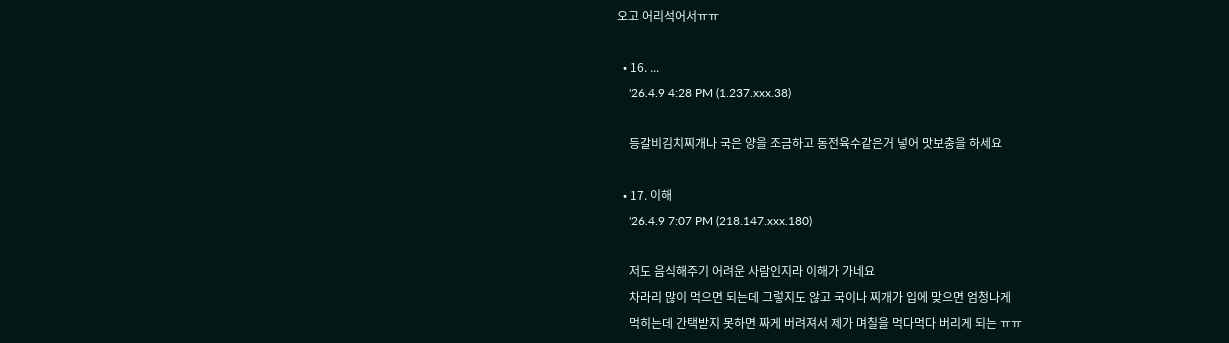오고 어리석어서ㅠㅠ

  • 16. ...
    '26.4.9 4:28 PM (1.237.xxx.38)

    등갈비김치찌개나 국은 양을 조금하고 동전육수같은거 넣어 맛보충을 하세요

  • 17. 이해
    '26.4.9 7:07 PM (218.147.xxx.180)

    저도 음식해주기 어려운 사람인지라 이해가 가네요
    차라리 많이 먹으면 되는데 그렇지도 않고 국이나 찌개가 입에 맞으면 엄청나게
    먹히는데 간택받지 못하면 짜게 버려져서 제가 며칠을 먹다먹다 버리게 되는 ㅠㅠ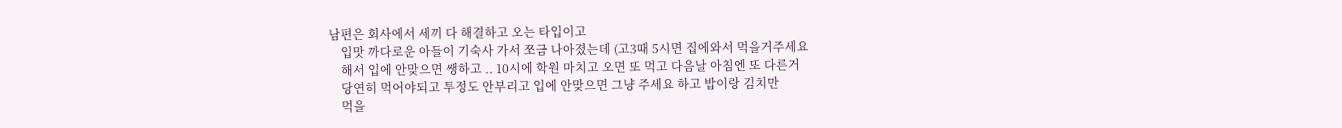남편은 회사에서 세끼 다 해결하고 오는 타입이고
    입맛 까다로운 아들이 기숙사 가서 쪼금 나아졌는데 (고3때 5시면 집에와서 먹을거주세요
    해서 입에 안맞으면 쌩하고 .. 10시에 학원 마치고 오면 또 먹고 다음날 아침엔 또 다른거
    당연히 먹어야되고 투정도 안부리고 입에 안맞으면 그냥 주세요 하고 밥이랑 김치만
    먹을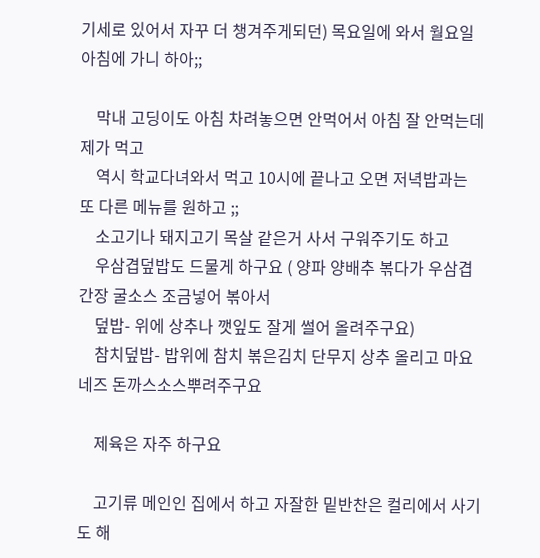기세로 있어서 자꾸 더 챙겨주게되던) 목요일에 와서 월요일아침에 가니 하아;;

    막내 고딩이도 아침 차려놓으면 안먹어서 아침 잘 안먹는데 제가 먹고
    역시 학교다녀와서 먹고 10시에 끝나고 오면 저녁밥과는 또 다른 메뉴를 원하고 ;;
    소고기나 돼지고기 목살 같은거 사서 구워주기도 하고
    우삼겹덮밥도 드물게 하구요 ( 양파 양배추 볶다가 우삼겹 간장 굴소스 조금넣어 볶아서
    덮밥- 위에 상추나 깻잎도 잘게 썰어 올려주구요)
    참치덮밥- 밥위에 참치 볶은김치 단무지 상추 올리고 마요네즈 돈까스소스뿌려주구요

    제육은 자주 하구요

    고기류 메인인 집에서 하고 자잘한 밑반찬은 컬리에서 사기도 해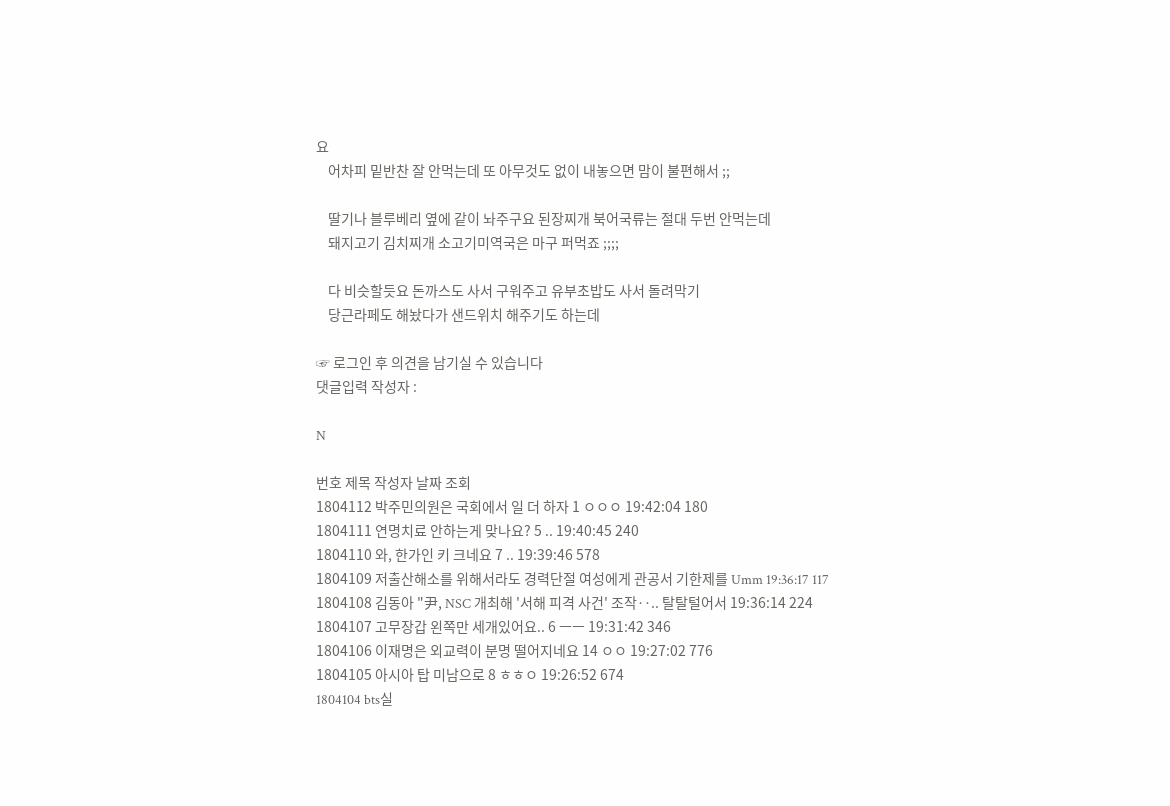요
    어차피 밑반찬 잘 안먹는데 또 아무것도 없이 내놓으면 맘이 불편해서 ;;

    딸기나 블루베리 옆에 같이 놔주구요 된장찌개 북어국류는 절대 두번 안먹는데
    돼지고기 김치찌개 소고기미역국은 마구 퍼먹죠 ;;;;

    다 비슷할듯요 돈까스도 사서 구워주고 유부초밥도 사서 돌려막기
    당근라페도 해놨다가 샌드위치 해주기도 하는데

☞ 로그인 후 의견을 남기실 수 있습니다
댓글입력 작성자 :

N

번호 제목 작성자 날짜 조회
1804112 박주민의원은 국회에서 일 더 하자 1 ㅇㅇㅇ 19:42:04 180
1804111 연명치료 안하는게 맞나요? 5 .. 19:40:45 240
1804110 와, 한가인 키 크네요 7 .. 19:39:46 578
1804109 저출산해소를 위해서라도 경력단절 여성에게 관공서 기한제를 Umm 19:36:17 117
1804108 김동아 "尹, NSC 개최해 '서해 피격 사건' 조작‥.. 탈탈털어서 19:36:14 224
1804107 고무장갑 왼쪽만 세개있어요.. 6 ㅡㅡ 19:31:42 346
1804106 이재명은 외교력이 분명 떨어지네요 14 ㅇㅇ 19:27:02 776
1804105 아시아 탑 미남으로 8 ㅎㅎㅇ 19:26:52 674
1804104 bts실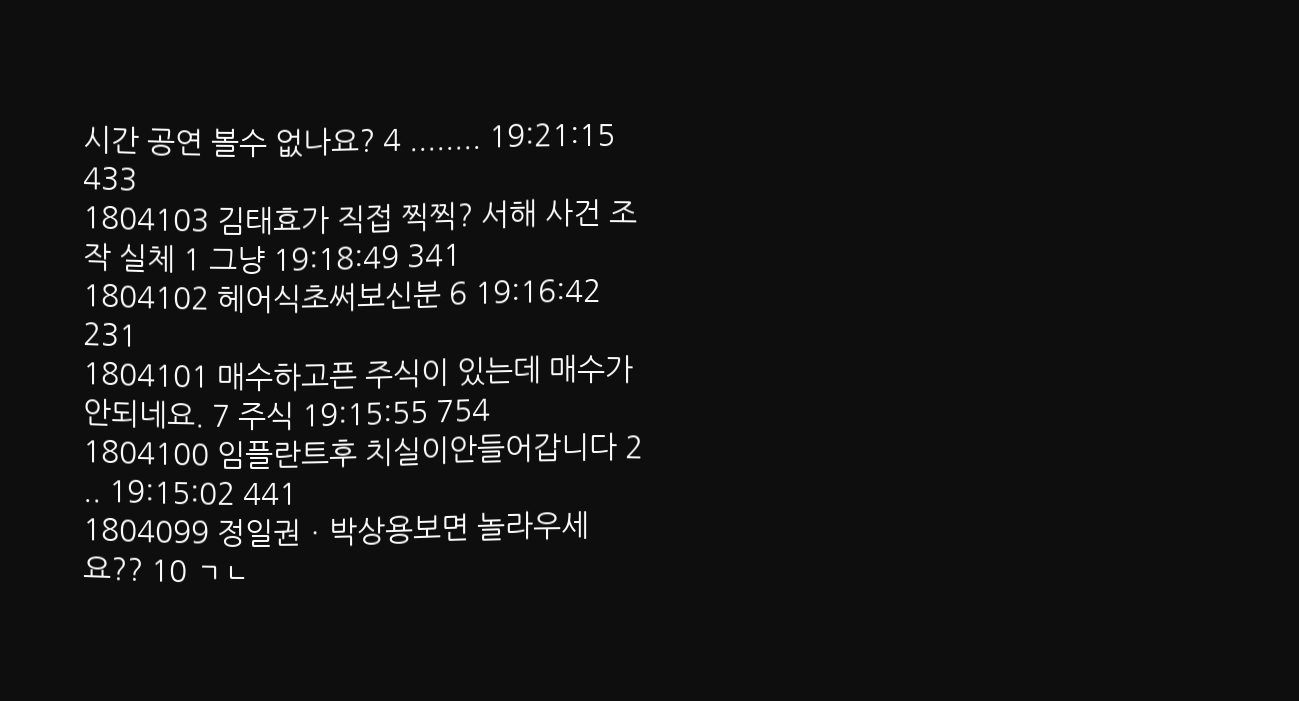시간 공연 볼수 없나요? 4 ........ 19:21:15 433
1804103 김태효가 직접 찍찍? 서해 사건 조작 실체 1 그냥 19:18:49 341
1804102 헤어식초써보신분 6 19:16:42 231
1804101 매수하고픈 주식이 있는데 매수가 안되네요. 7 주식 19:15:55 754
1804100 임플란트후 치실이안들어갑니다 2 .. 19:15:02 441
1804099 정일권ㆍ박상용보면 놀라우세요?? 10 ㄱㄴ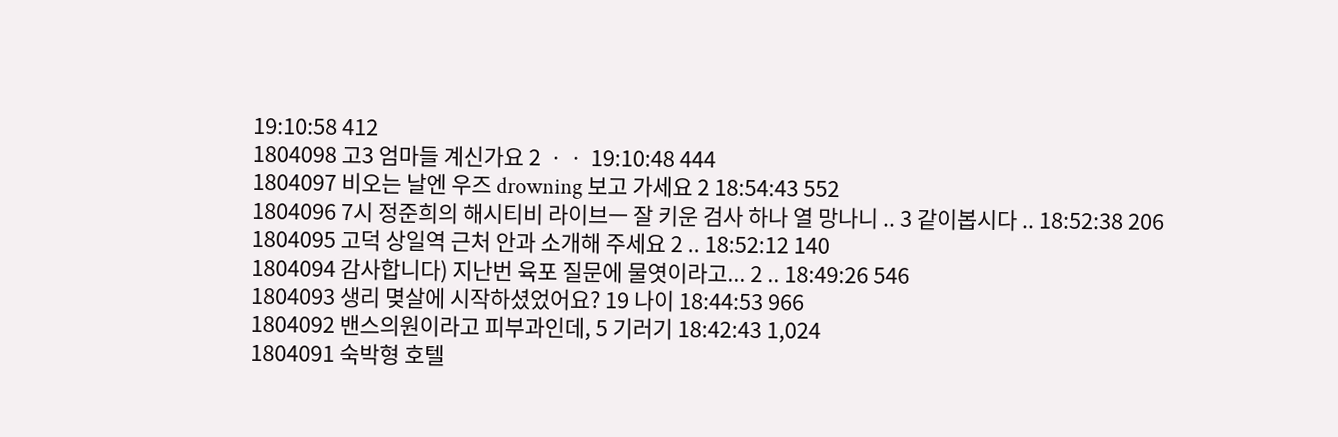19:10:58 412
1804098 고3 엄마들 계신가요 2 ㆍㆍ 19:10:48 444
1804097 비오는 날엔 우즈 drowning 보고 가세요 2 18:54:43 552
1804096 7시 정준희의 해시티비 라이브ㅡ 잘 키운 검사 하나 열 망나니 .. 3 같이봅시다 .. 18:52:38 206
1804095 고덕 상일역 근처 안과 소개해 주세요 2 .. 18:52:12 140
1804094 감사합니다) 지난번 육포 질문에 물엿이라고... 2 .. 18:49:26 546
1804093 생리 몆살에 시작하셨었어요? 19 나이 18:44:53 966
1804092 밴스의원이라고 피부과인데, 5 기러기 18:42:43 1,024
1804091 숙박형 호텔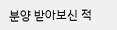분양 받아보신 적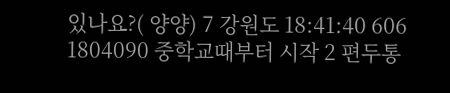있나요?( 양양) 7 강원도 18:41:40 606
1804090 중학교때부터 시작 2 편두통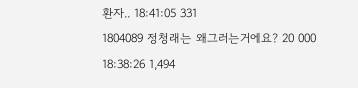환자.. 18:41:05 331
1804089 정청래는 왜그러는거에요? 20 000 18:38:26 1,494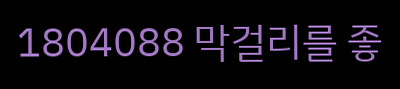1804088 막걸리를 좋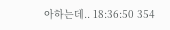아하는데.. 18:36:50 354